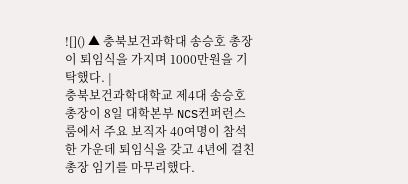![]() ▲ 충북보건과학대 송승호 총장이 퇴임식을 가지며 1000만원을 기탁했다. |
충북보건과학대학교 제4대 송승호 총장이 8일 대학본부 NCS컨퍼런스룸에서 주요 보직자 40여명이 참석한 가운데 퇴임식을 갖고 4년에 걸친 총장 임기를 마무리했다.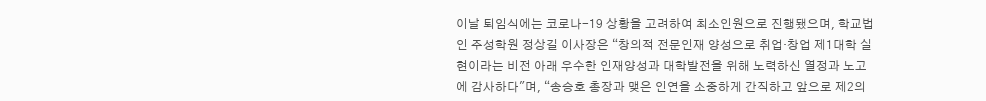이날 퇴임식에는 코로나-19 상황을 고려하여 최소인원으로 진행됐으며, 학교법인 주성학원 정상길 이사장은 “창의적 전문인재 양성으로 취업·창업 제1대학 실현이라는 비전 아래 우수한 인재양성과 대학발전을 위해 노력하신 열정과 노고에 감사하다"며, “송승호 총장과 맺은 인연을 소중하게 간직하고 앞으로 제2의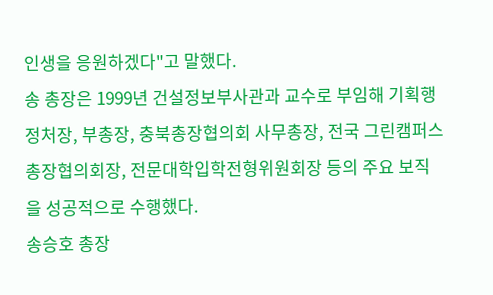인생을 응원하겠다"고 말했다.
송 총장은 1999년 건설정보부사관과 교수로 부임해 기획행정처장, 부총장, 충북총장협의회 사무총장, 전국 그린캠퍼스 총장협의회장, 전문대학입학전형위원회장 등의 주요 보직을 성공적으로 수행했다.
송승호 총장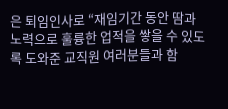은 퇴임인사로 “재임기간 동안 땀과 노력으로 훌륭한 업적을 쌓을 수 있도록 도와준 교직원 여러분들과 함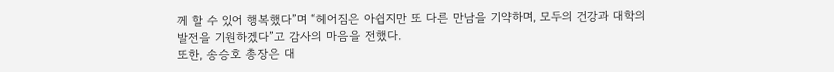께 할 수 있어 행복했다”며 “헤어짐은 아쉽지만 또 다른 만남을 기약하며, 모두의 건강과 대학의 발전을 기원하겠다”고 감사의 마음을 전했다.
또한, 송승호 총장은 대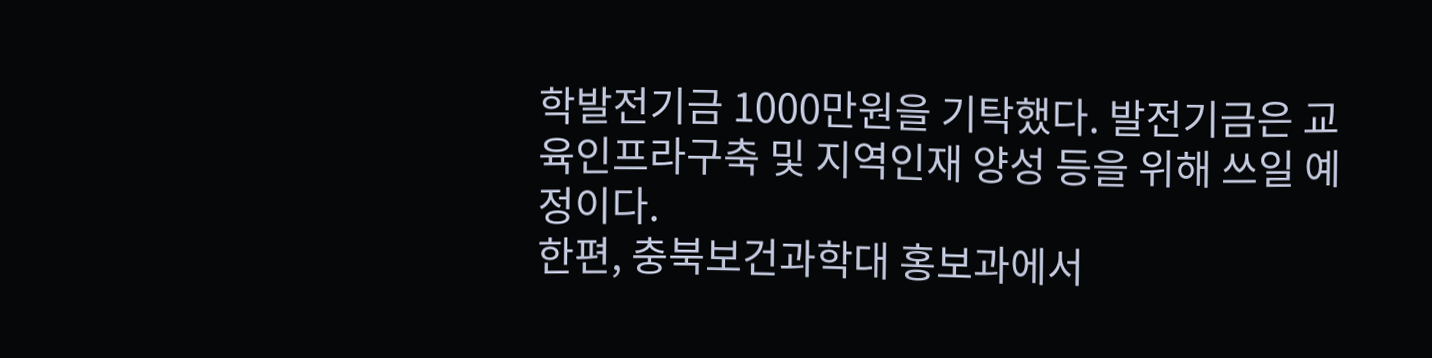학발전기금 1000만원을 기탁했다. 발전기금은 교육인프라구축 및 지역인재 양성 등을 위해 쓰일 예정이다.
한편, 충북보건과학대 홍보과에서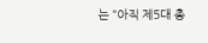는 "아직 제5대 총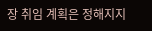장 취임 계획은 정해지지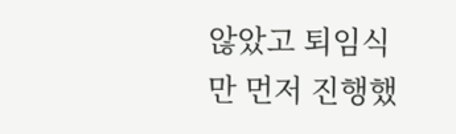않았고 퇴임식만 먼저 진행했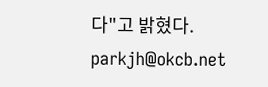다"고 밝혔다.
parkjh@okcb.net